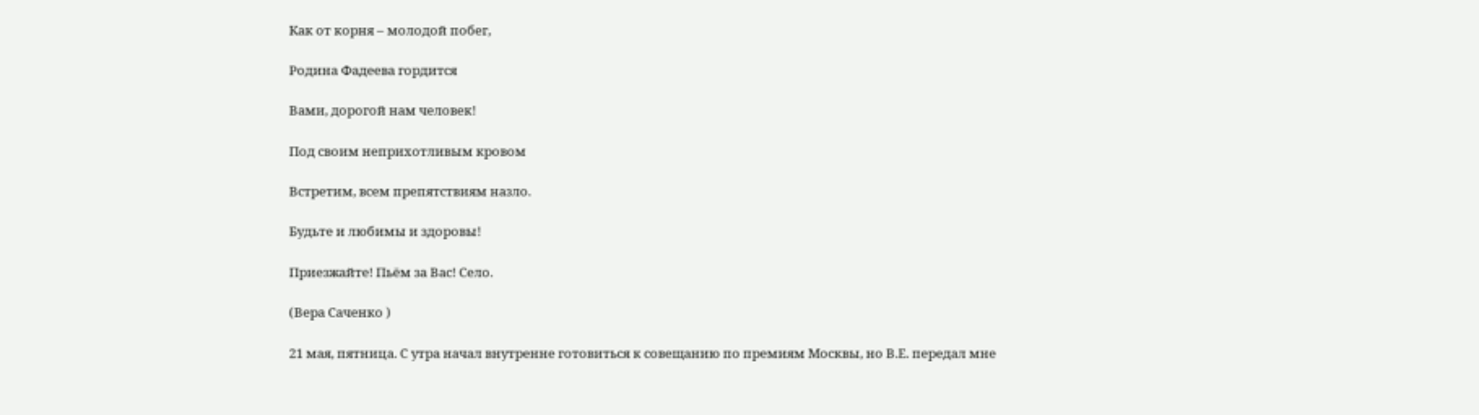Как от корня – молодой побег,

Родина Фадеева гордится

Вами, дорогой нам человек!

Под своим неприхотливым кровом

Встретим, всем препятствиям назло.

Будьте и любимы и здоровы!

Приезжайте! Пьём за Вас! Село.

(Вера Саченко )

21 мая, пятница. С утра начал внутренне готовиться к совещанию по премиям Москвы, но В.Е. передал мне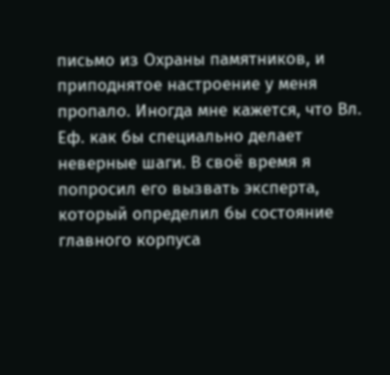письмо из Охраны памятников, и приподнятое настроение у меня пропало. Иногда мне кажется, что Вл. Еф. как бы специально делает неверные шаги. В своё время я попросил его вызвать эксперта, который определил бы состояние главного корпуса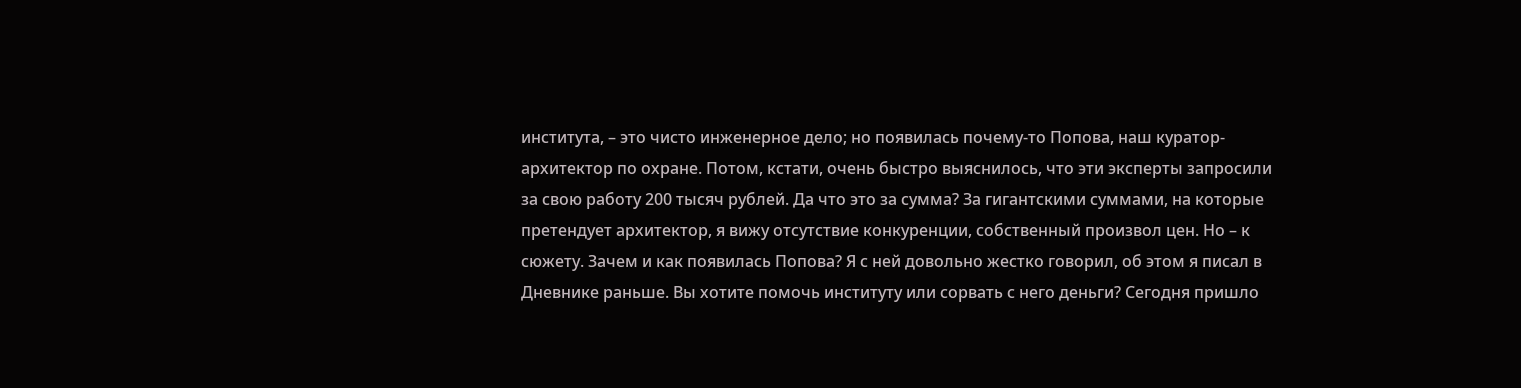института, – это чисто инженерное дело; но появилась почему-то Попова, наш куратор-архитектор по охране. Потом, кстати, очень быстро выяснилось, что эти эксперты запросили за свою работу 200 тысяч рублей. Да что это за сумма? За гигантскими суммами, на которые претендует архитектор, я вижу отсутствие конкуренции, собственный произвол цен. Но – к сюжету. Зачем и как появилась Попова? Я с ней довольно жестко говорил, об этом я писал в Дневнике раньше. Вы хотите помочь институту или сорвать с него деньги? Сегодня пришло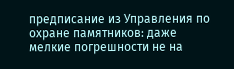предписание из Управления по охране памятников: даже мелкие погрешности не на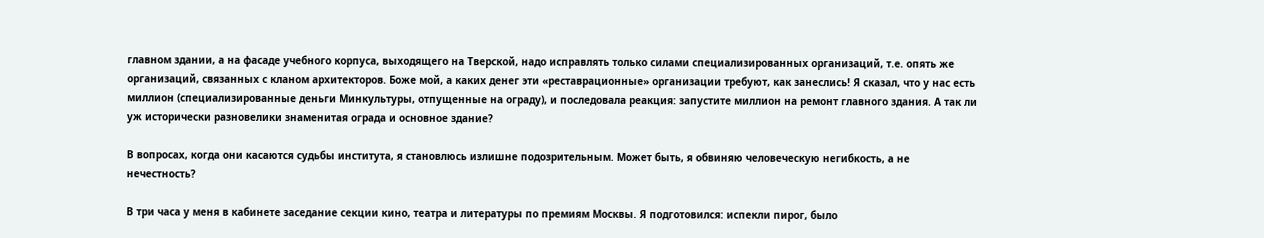главном здании, а на фасаде учебного корпуса, выходящего на Тверской, надо исправлять только силами специализированных организаций, т.е. опять же организаций, связанных с кланом архитекторов. Боже мой, а каких денег эти «реставрационные» организации требуют, как занеслись! Я сказал, что у нас есть миллион (специализированные деньги Минкультуры, отпущенные на ограду), и последовала реакция: запустите миллион на ремонт главного здания. А так ли уж исторически разновелики знаменитая ограда и основное здание?

В вопросах, когда они касаются судьбы института, я становлюсь излишне подозрительным. Может быть, я обвиняю человеческую негибкость, а не нечестность?

В три часа у меня в кабинете заседание секции кино, театра и литературы по премиям Москвы. Я подготовился: испекли пирог, было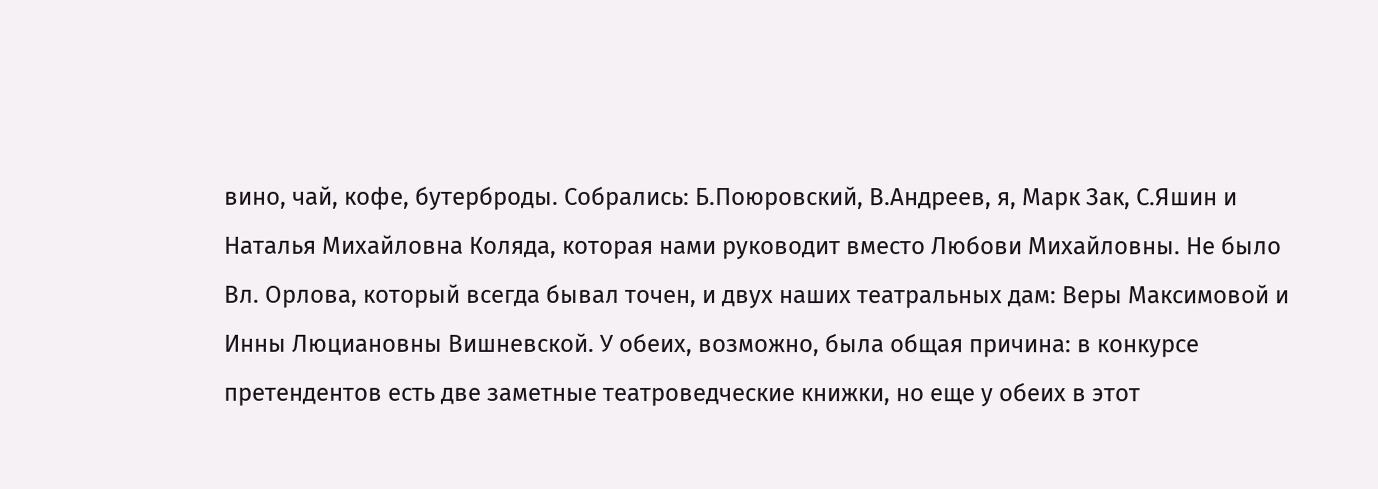вино, чай, кофе, бутерброды. Собрались: Б.Поюровский, В.Андреев, я, Марк Зак, С.Яшин и Наталья Михайловна Коляда, которая нами руководит вместо Любови Михайловны. Не было Вл. Орлова, который всегда бывал точен, и двух наших театральных дам: Веры Максимовой и Инны Люциановны Вишневской. У обеих, возможно, была общая причина: в конкурсе претендентов есть две заметные театроведческие книжки, но еще у обеих в этот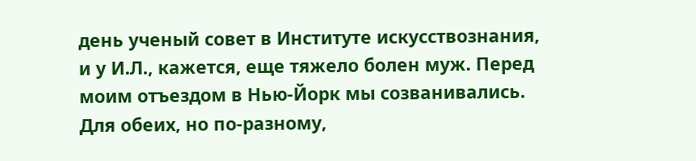день ученый совет в Институте искусствознания, и у И.Л., кажется, еще тяжело болен муж. Перед моим отъездом в Нью-Йорк мы созванивались. Для обеих, но по-разному,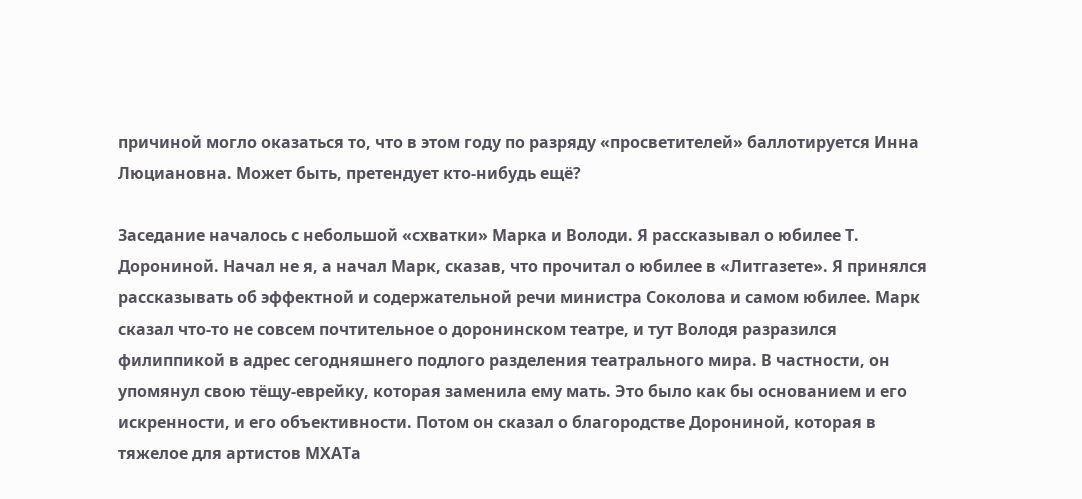причиной могло оказаться то, что в этом году по разряду «просветителей» баллотируется Инна Люциановна. Может быть, претендует кто-нибудь ещё?

Заседание началось с небольшой «схватки» Марка и Володи. Я рассказывал о юбилее Т. Дорониной. Начал не я, а начал Марк, сказав, что прочитал о юбилее в «Литгазете». Я принялся рассказывать об эффектной и содержательной речи министра Соколова и самом юбилее. Марк сказал что-то не совсем почтительное о доронинском театре, и тут Володя разразился филиппикой в адрес сегодняшнего подлого разделения театрального мира. В частности, он упомянул свою тёщу-еврейку, которая заменила ему мать. Это было как бы основанием и его искренности, и его объективности. Потом он сказал о благородстве Дорониной, которая в тяжелое для артистов МХАТа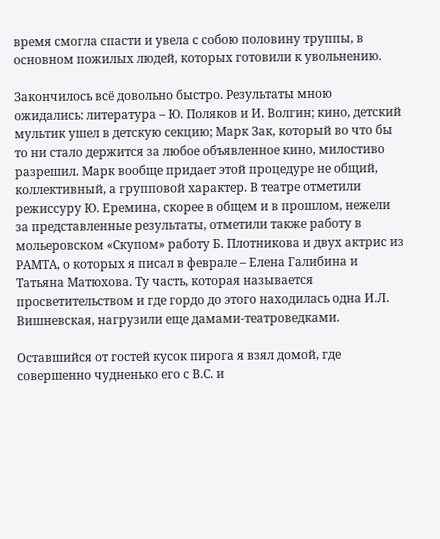время смогла спасти и увела с собою половину труппы, в основном пожилых людей, которых готовили к увольнению.

Закончилось всё довольно быстро. Результаты мною ожидались: литература – Ю. Поляков и И. Волгин; кино, детский мультик ушел в детскую секцию; Марк Зак, который во что бы то ни стало держится за любое объявленное кино, милостиво разрешил. Марк вообще придает этой процедуре не общий, коллективный, а групповой характер. В театре отметили режиссуру Ю. Еремина, скорее в общем и в прошлом, нежели за представленные результаты, отметили также работу в мольеровском «Скупом» работу Б. Плотникова и двух актрис из РАМТА, о которых я писал в феврале – Елена Галибина и Татьяна Матюхова. Ту часть, которая называется просветительством и где гордо до этого находилась одна И.Л. Вишневская, нагрузили еще дамами-театроведками.

Оставшийся от гостей кусок пирога я взял домой, где совершенно чудненько его с В.С. и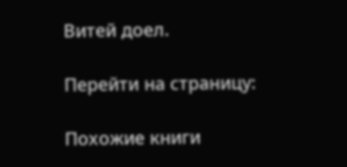Витей доел.

Перейти на страницу:

Похожие книги